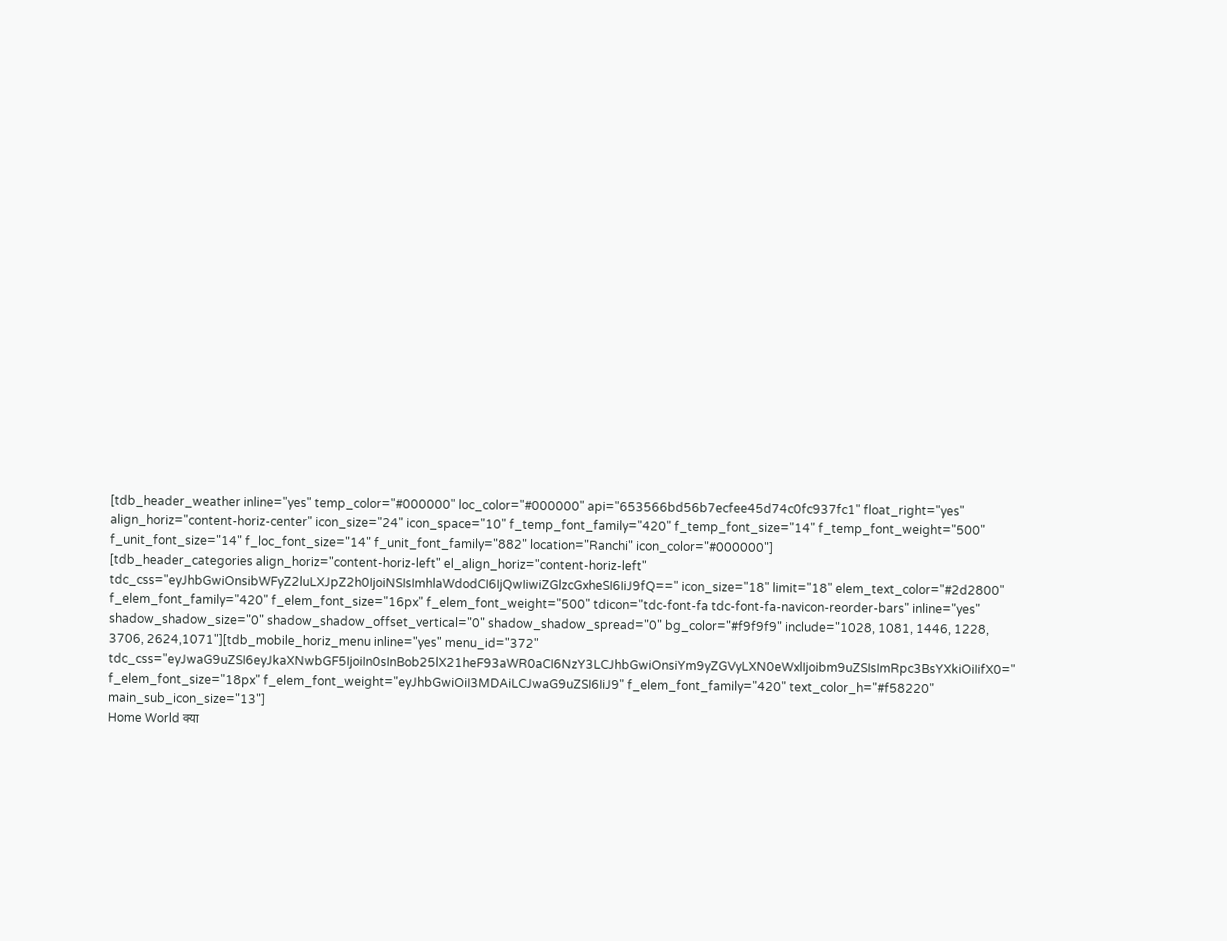[tdb_header_weather inline="yes" temp_color="#000000" loc_color="#000000" api="653566bd56b7ecfee45d74c0fc937fc1" float_right="yes" align_horiz="content-horiz-center" icon_size="24" icon_space="10" f_temp_font_family="420" f_temp_font_size="14" f_temp_font_weight="500" f_unit_font_size="14" f_loc_font_size="14" f_unit_font_family="882" location="Ranchi" icon_color="#000000"]
[tdb_header_categories align_horiz="content-horiz-left" el_align_horiz="content-horiz-left" tdc_css="eyJhbGwiOnsibWFyZ2luLXJpZ2h0IjoiNSIsImhlaWdodCI6IjQwIiwiZGlzcGxheSI6IiJ9fQ==" icon_size="18" limit="18" elem_text_color="#2d2800" f_elem_font_family="420" f_elem_font_size="16px" f_elem_font_weight="500" tdicon="tdc-font-fa tdc-font-fa-navicon-reorder-bars" inline="yes" shadow_shadow_size="0" shadow_shadow_offset_vertical="0" shadow_shadow_spread="0" bg_color="#f9f9f9" include="1028, 1081, 1446, 1228, 3706, 2624,1071"][tdb_mobile_horiz_menu inline="yes" menu_id="372" tdc_css="eyJwaG9uZSI6eyJkaXNwbGF5IjoiIn0sInBob25lX21heF93aWR0aCI6NzY3LCJhbGwiOnsiYm9yZGVyLXN0eWxlIjoibm9uZSIsImRpc3BsYXkiOiIifX0=" f_elem_font_size="18px" f_elem_font_weight="eyJhbGwiOiI3MDAiLCJwaG9uZSI6IiJ9" f_elem_font_family="420" text_color_h="#f58220" main_sub_icon_size="13"]
Home World क्या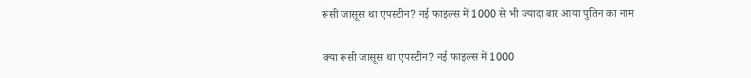रूसी जासूस था एपस्टीन? नई फाइल्स में 1000 से भी ज्यादा बार आया पुतिन का नाम

क्या रूसी जासूस था एपस्टीन? नई फाइल्स में 1000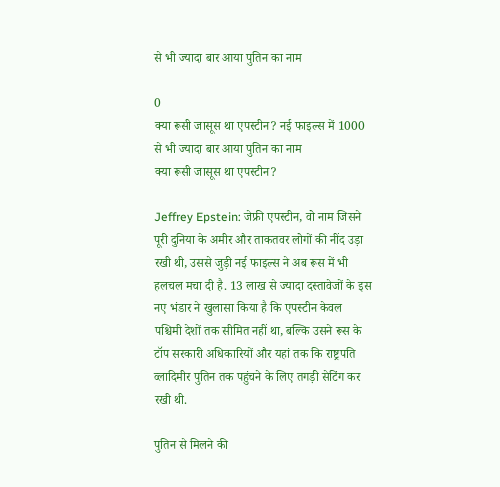से भी ज्यादा बार आया पुतिन का नाम

0
क्या रूसी जासूस था एपस्टीन? नई फाइल्स में 1000 से भी ज्यादा बार आया पुतिन का नाम
क्या रूसी जासूस था एपस्टीन?

Jeffrey Epstein: जेफ्री एपस्टीन, वो नाम जिसने पूरी दुनिया के अमीर और ताकतवर लोगों की नींद उड़ा रखी थी, उससे जुड़ी नई फाइल्स ने अब रूस में भी हलचल मचा दी है. 13 लाख से ज्यादा दस्तावेजों के इस नए भंडार ने खुलासा किया है कि एपस्टीन केवल पश्चिमी देशों तक सीमित नहीं था, बल्कि उसने रूस के टॉप सरकारी अधिकारियों और यहां तक कि राष्ट्रपति व्लादिमीर पुतिन तक पहुंचने के लिए तगड़ी सेटिंग कर रखी थी.

पुतिन से मिलने की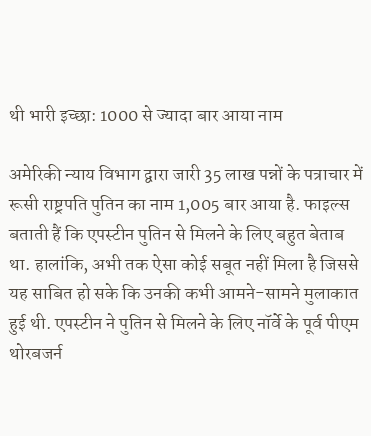थी भारी इच्छा: 1000 से ज्यादा बार आया नाम

अमेरिकी न्याय विभाग द्वारा जारी 35 लाख पन्नों के पत्राचार में रूसी राष्ट्रपति पुतिन का नाम 1,005 बार आया है. फाइल्स बताती हैं कि एपस्टीन पुतिन से मिलने के लिए बहुत बेताब था. हालांकि, अभी तक ऐसा कोई सबूत नहीं मिला है जिससे यह साबित हो सके कि उनकी कभी आमने-सामने मुलाकात हुई थी. एपस्टीन ने पुतिन से मिलने के लिए नॉर्वे के पूर्व पीएम थोरबजर्न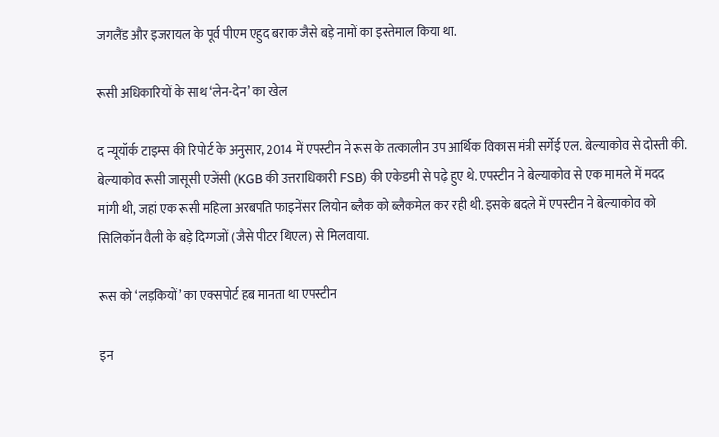जगलैंड और इजरायल के पूर्व पीएम एहुद बराक जैसे बड़े नामों का इस्तेमाल किया था.

रूसी अधिकारियों के साथ ‘लेन-देन’ का खेल

द न्यूयॉर्क टाइम्स की रिपोर्ट के अनुसार, 2014 में एपस्टीन ने रूस के तत्कालीन उप आर्थिक विकास मंत्री सर्गेई एल. बेल्याकोव से दोस्ती की. बेल्याकोव रूसी जासूसी एजेंसी (KGB की उत्तराधिकारी FSB) की एकेडमी से पढ़े हुए थे. एपस्टीन ने बेल्याकोव से एक मामले में मदद मांगी थी, जहां एक रूसी महिला अरबपति फाइनेंसर लियोन ब्लैक को ब्लैकमेल कर रही थी. इसके बदले में एपस्टीन ने बेल्याकोव को सिलिकॉन वैली के बड़े दिग्गजों (जैसे पीटर थिएल) से मिलवाया.

रूस को ‘लड़कियों’ का एक्सपोर्ट हब मानता था एपस्टीन

इन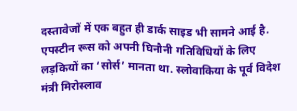दस्तावेजों में एक बहुत ही डार्क साइड भी सामने आई है. एपस्टीन रूस को अपनी घिनौनी गतिविधियों के लिए लड़कियों का ‘सोर्स’ मानता था. स्लोवाकिया के पूर्व विदेश मंत्री मिरोस्लाव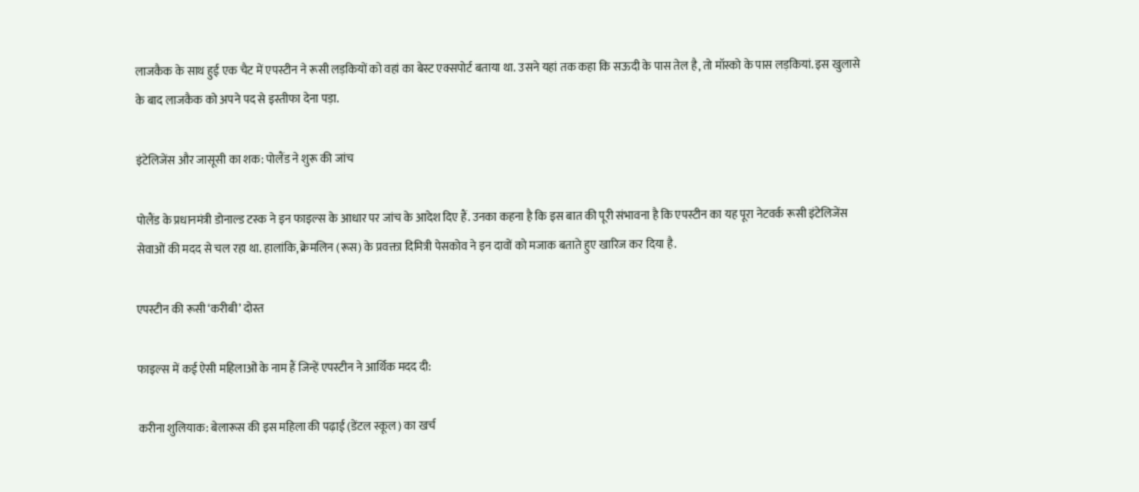लाजकैक के साथ हुई एक चैट में एपस्टीन ने रूसी लड़कियों को वहां का बेस्ट एक्सपोर्ट बताया था. उसने यहां तक कहा कि सऊदी के पास तेल है, तो मॉस्को के पास लड़कियां. इस खुलासे के बाद लाजकैक को अपने पद से इस्तीफा देना पड़ा.

इंटेलिजेंस और जासूसी का शक: पोलैंड ने शुरू की जांच

पोलैंड के प्रधानमंत्री डोनाल्ड टस्क ने इन फाइल्स के आधार पर जांच के आदेश दिए हैं. उनका कहना है कि इस बात की पूरी संभावना है कि एपस्टीन का यह पूरा नेटवर्क रूसी इंटेलिजेंस सेवाओं की मदद से चल रहा था. हालांकि, क्रेमलिन (रूस) के प्रवक्ता दिमित्री पेसकोव ने इन दावों को मजाक बताते हुए खारिज कर दिया है.

एपस्टीन की रूसी ‘करीबी’ दोस्त

फाइल्स में कई ऐसी महिलाओं के नाम हैं जिन्हें एपस्टीन ने आर्थिक मदद दी:

करीना शुलियाक: बेलारूस की इस महिला की पढ़ाई (डेंटल स्कूल) का खर्च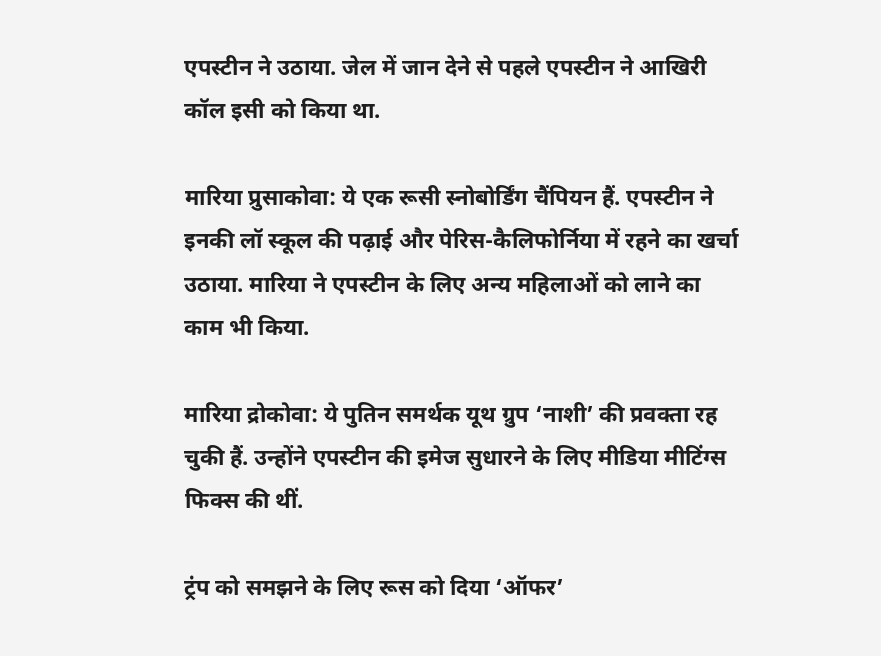एपस्टीन ने उठाया. जेल में जान देने से पहले एपस्टीन ने आखिरी कॉल इसी को किया था.

मारिया प्रुसाकोवा: ये एक रूसी स्नोबोर्डिंग चैंपियन हैं. एपस्टीन ने इनकी लॉ स्कूल की पढ़ाई और पेरिस-कैलिफोर्निया में रहने का खर्चा उठाया. मारिया ने एपस्टीन के लिए अन्य महिलाओं को लाने का काम भी किया.

मारिया द्रोकोवा: ये पुतिन समर्थक यूथ ग्रुप ‘नाशी’ की प्रवक्ता रह चुकी हैं. उन्होंने एपस्टीन की इमेज सुधारने के लिए मीडिया मीटिंग्स फिक्स की थीं.

ट्रंप को समझने के लिए रूस को दिया ‘ऑफर’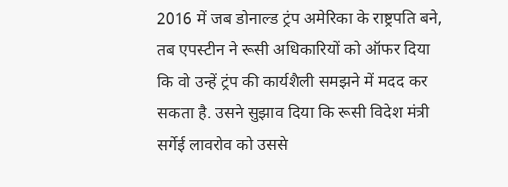2016 में जब डोनाल्ड ट्रंप अमेरिका के राष्ट्रपति बने, तब एपस्टीन ने रूसी अधिकारियों को ऑफर दिया कि वो उन्हें ट्रंप की कार्यशैली समझने में मदद कर सकता है. उसने सुझाव दिया कि रूसी विदेश मंत्री सर्गेई लावरोव को उससे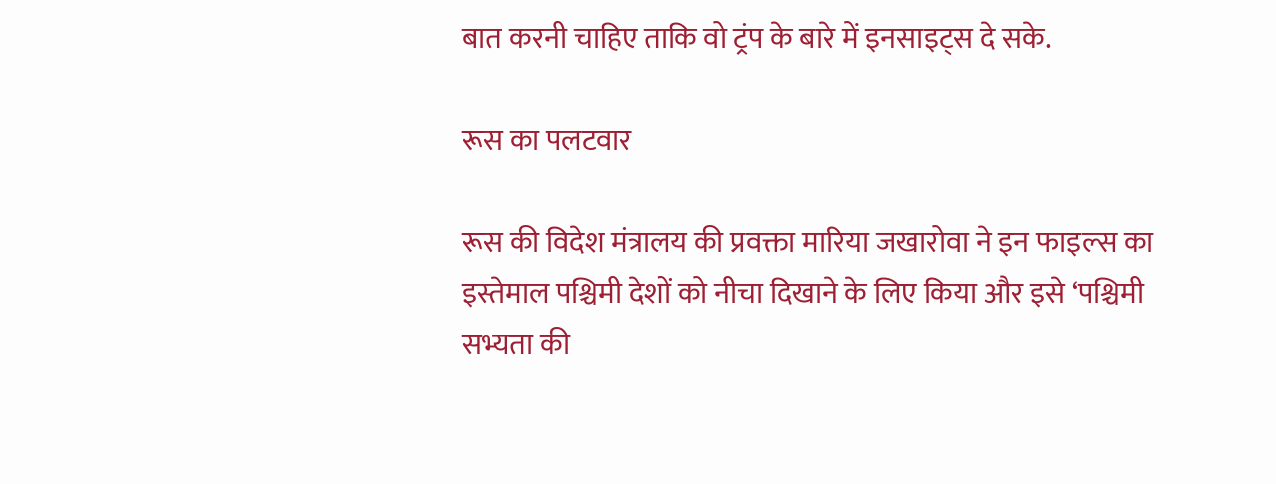बात करनी चाहिए ताकि वो ट्रंप के बारे में इनसाइट्स दे सके.

रूस का पलटवार

रूस की विदेश मंत्रालय की प्रवक्ता मारिया जखारोवा ने इन फाइल्स का इस्तेमाल पश्चिमी देशों को नीचा दिखाने के लिए किया और इसे ‘पश्चिमी सभ्यता की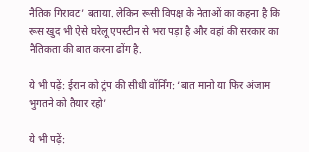नैतिक गिरावट’ बताया. लेकिन रूसी विपक्ष के नेताओं का कहना है कि रूस खुद भी ऐसे घरेलू एपस्टीन से भरा पड़ा है और वहां की सरकार का नैतिकता की बात करना ढोंग है.

ये भी पढ़ें: ईरान को ट्रंप की सीधी वॉर्निंग: ‘बात मानो या फिर अंजाम भुगतने को तैयार रहो’

ये भी पढ़ें: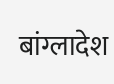बांग्लादेश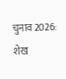चुनाव 2026: शेख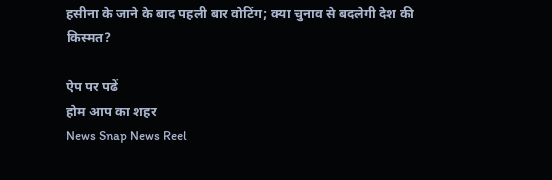हसीना के जाने के बाद पहली बार वोटिंग; क्या चुनाव से बदलेगी देश की किस्मत?

ऐप पर पढें
होम आप का शहर
News Snap News Reel